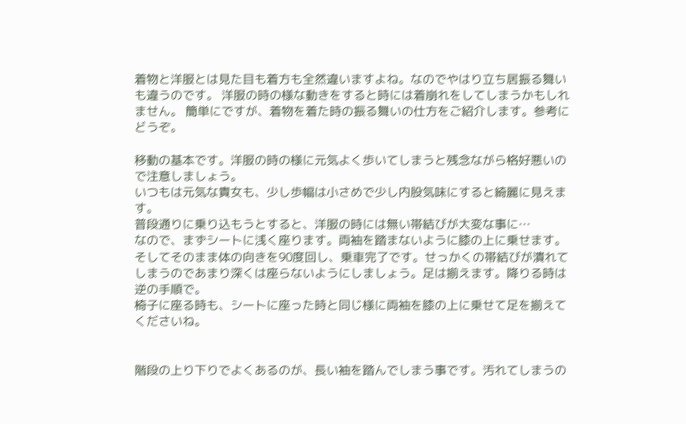着物と洋服とは見た目も着方も全然違いますよね。なのでやはり立ち居振る舞いも違うのです。 洋服の時の様な動きをすると時には着崩れをしてしまうかもしれません。 簡単にですが、着物を着た時の振る舞いの仕方をご紹介します。参考にどうぞ。

移動の基本です。洋服の時の様に元気よく歩いてしまうと残念ながら格好悪いので注意しましょう。
いつもは元気な貴女も、少し歩幅は小さめで少し内股気味にすると綺麗に見えます。
普段通りに乗り込もうとすると、洋服の時には無い帯結びが大変な事に…
なので、まずシートに浅く座ります。両袖を踏まないように膝の上に乗せます。そしてそのまま体の向きを90度回し、乗車完了です。せっかくの帯結びが潰れてしまうのであまり深くは座らないようにしましょう。足は揃えます。降りる時は逆の手順で。
椅子に座る時も、シートに座った時と同じ様に両袖を膝の上に乗せて足を揃えてくださいね。


階段の上り下りでよくあるのが、長い袖を踏んでしまう事です。汚れてしまうの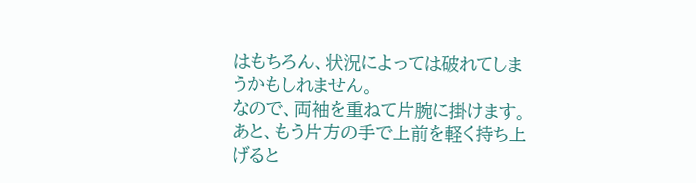はもちろん、状況によっては破れてしまうかもしれません。
なので、両袖を重ねて片腕に掛けます。あと、もう片方の手で上前を軽く持ち上げると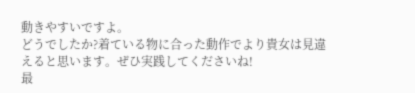動きやすいですよ。
どうでしたか?着ている物に合った動作でより貴女は見違えると思います。ぜひ実践してくださいね!
最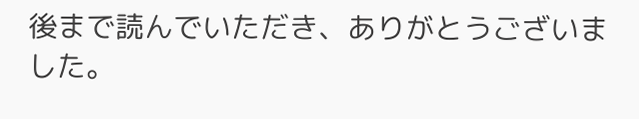後まで読んでいただき、ありがとうございました。